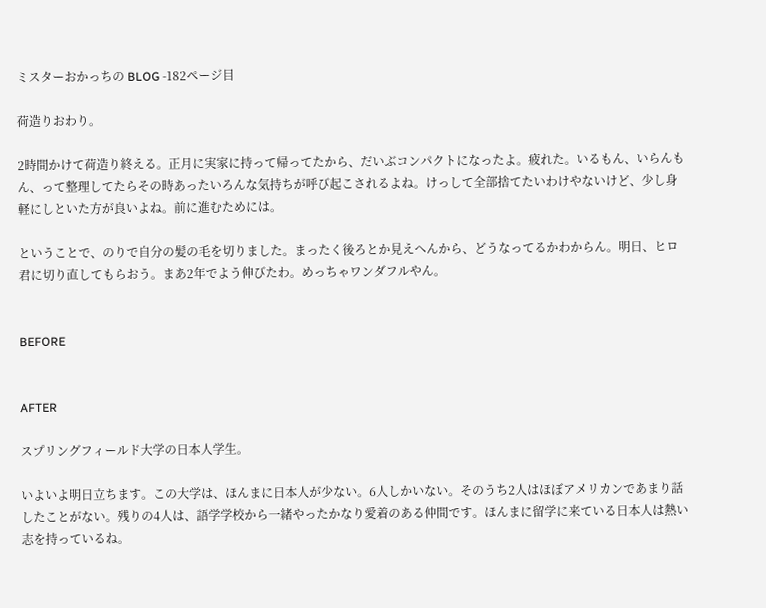ミスターおかっちの BLOG -182ページ目

荷造りおわり。

2時間かけて荷造り終える。正月に実家に持って帰ってたから、だいぶコンパクトになったよ。疲れた。いるもん、いらんもん、って整理してたらその時あったいろんな気持ちが呼び起こされるよね。けっして全部捨てたいわけやないけど、少し身軽にしといた方が良いよね。前に進むためには。

ということで、のりで自分の髪の毛を切りました。まったく後ろとか見えへんから、どうなってるかわからん。明日、ヒロ君に切り直してもらおう。まあ2年でよう伸びたわ。めっちゃワンダフルやん。


BEFORE


AFTER

スプリングフィールド大学の日本人学生。

いよいよ明日立ちます。この大学は、ほんまに日本人が少ない。6人しかいない。そのうち2人はほぼアメリカンであまり話したことがない。残りの4人は、語学学校から一緒やったかなり愛着のある仲間です。ほんまに留学に来ている日本人は熱い志を持っているね。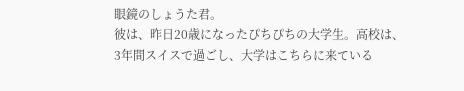眼鏡のしょうた君。
彼は、昨日20歳になったぴちぴちの大学生。高校は、3年間スイスで過ごし、大学はこちらに来ている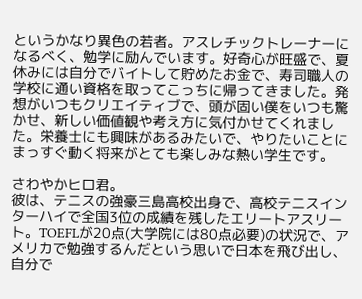というかなり異色の若者。アスレチックトレーナーになるべく、勉学に励んでいます。好奇心が旺盛で、夏休みには自分でバイトして貯めたお金で、寿司職人の学校に通い資格を取ってこっちに帰ってきました。発想がいつもクリエイティブで、頭が固い僕をいつも驚かせ、新しい価値観や考え方に気付かせてくれました。栄養士にも興味があるみたいで、やりたいことにまっすぐ動く将来がとても楽しみな熱い学生です。

さわやかヒロ君。
彼は、テニスの強豪三島高校出身で、高校テニスインターハイで全国3位の成績を残したエリートアスリート。TOEFLが20点(大学院には80点必要)の状況で、アメリカで勉強するんだという思いで日本を飛び出し、自分で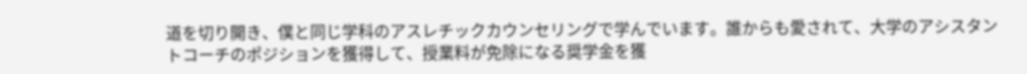道を切り開き、僕と同じ学科のアスレチックカウンセリングで学んでいます。誰からも愛されて、大学のアシスタントコーチのポジションを獲得して、授業料が免除になる奨学金を獲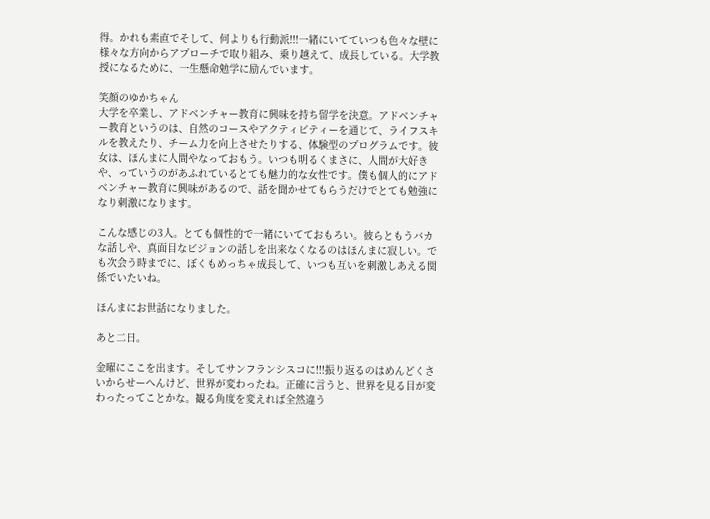得。かれも素直でそして、何よりも行動派!!!一緒にいてていつも色々な壁に様々な方向からアプローチで取り組み、乗り越えて、成長している。大学教授になるために、一生懸命勉学に励んでいます。

笑顔のゆかちゃん
大学を卒業し、アドベンチャー教育に興味を持ち留学を決意。アドベンチャー教育というのは、自然のコースやアクティビティーを通じて、ライフスキルを教えたり、チーム力を向上させたりする、体験型のプログラムです。彼女は、ほんまに人間やなっておもう。いつも明るくまさに、人間が大好きや、っていうのがあふれているとても魅力的な女性です。僕も個人的にアドベンチャー教育に興味があるので、話を聞かせてもらうだけでとても勉強になり刺激になります。

こんな感じの3人。とても個性的で一緒にいてておもろい。彼らともうバカな話しや、真面目なビジョンの話しを出来なくなるのはほんまに寂しい。でも次会う時までに、ぼくもめっちゃ成長して、いつも互いを刺激しあえる関係でいたいね。

ほんまにお世話になりました。

あと二日。

金曜にここを出ます。そしてサンフランシスコに!!!振り返るのはめんどくさいからせーへんけど、世界が変わったね。正確に言うと、世界を見る目が変わったってことかな。観る角度を変えれば全然違う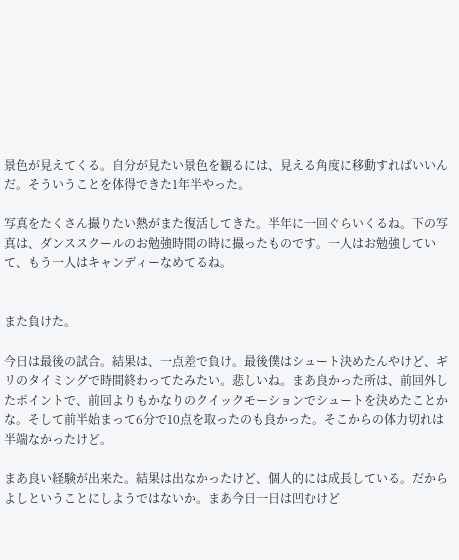景色が見えてくる。自分が見たい景色を観るには、見える角度に移動すればいいんだ。そういうことを体得できた1年半やった。

写真をたくさん撮りたい熱がまた復活してきた。半年に一回ぐらいくるね。下の写真は、ダンススクールのお勉強時間の時に撮ったものです。一人はお勉強していて、もう一人はキャンディーなめてるね。


また負けた。

今日は最後の試合。結果は、一点差で負け。最後僕はシュート決めたんやけど、ギリのタイミングで時間終わってたみたい。悲しいね。まあ良かった所は、前回外したポイントで、前回よりもかなりのクイックモーションでシュートを決めたことかな。そして前半始まって6分で10点を取ったのも良かった。そこからの体力切れは半端なかったけど。

まあ良い経験が出来た。結果は出なかったけど、個人的には成長している。だからよしということにしようではないか。まあ今日一日は凹むけど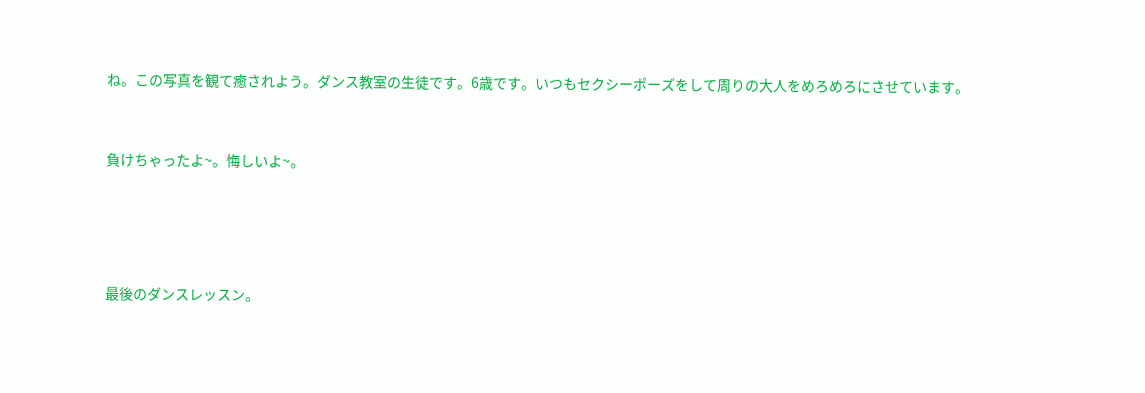ね。この写真を観て癒されよう。ダンス教室の生徒です。6歳です。いつもセクシーポーズをして周りの大人をめろめろにさせています。


負けちゃったよ~。悔しいよ~。




最後のダンスレッスン。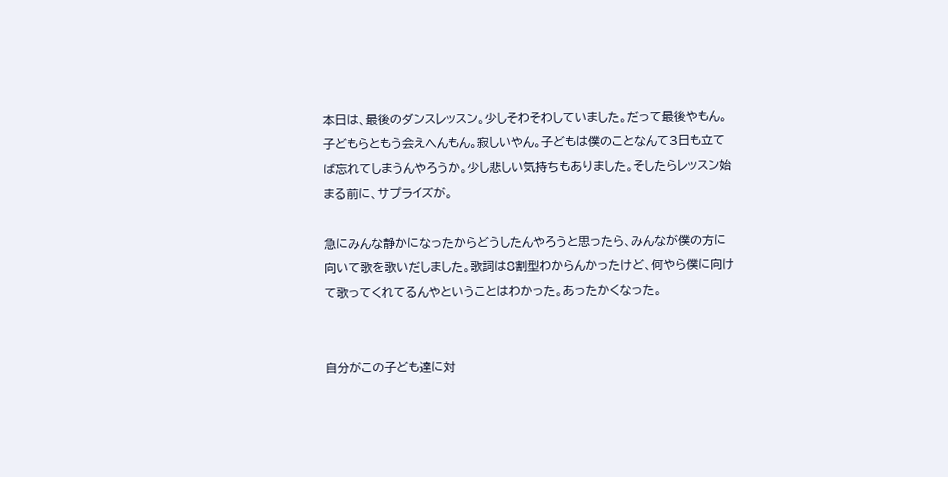本日は、最後のダンスレッスン。少しそわそわしていました。だって最後やもん。子どもらともう会えへんもん。寂しいやん。子どもは僕のことなんて3日も立てば忘れてしまうんやろうか。少し悲しい気持ちもありました。そしたらレッスン始まる前に、サプライズが。

急にみんな静かになったからどうしたんやろうと思ったら、みんなが僕の方に向いて歌を歌いだしました。歌詞は8割型わからんかったけど、何やら僕に向けて歌ってくれてるんやということはわかった。あったかくなった。


自分がこの子ども達に対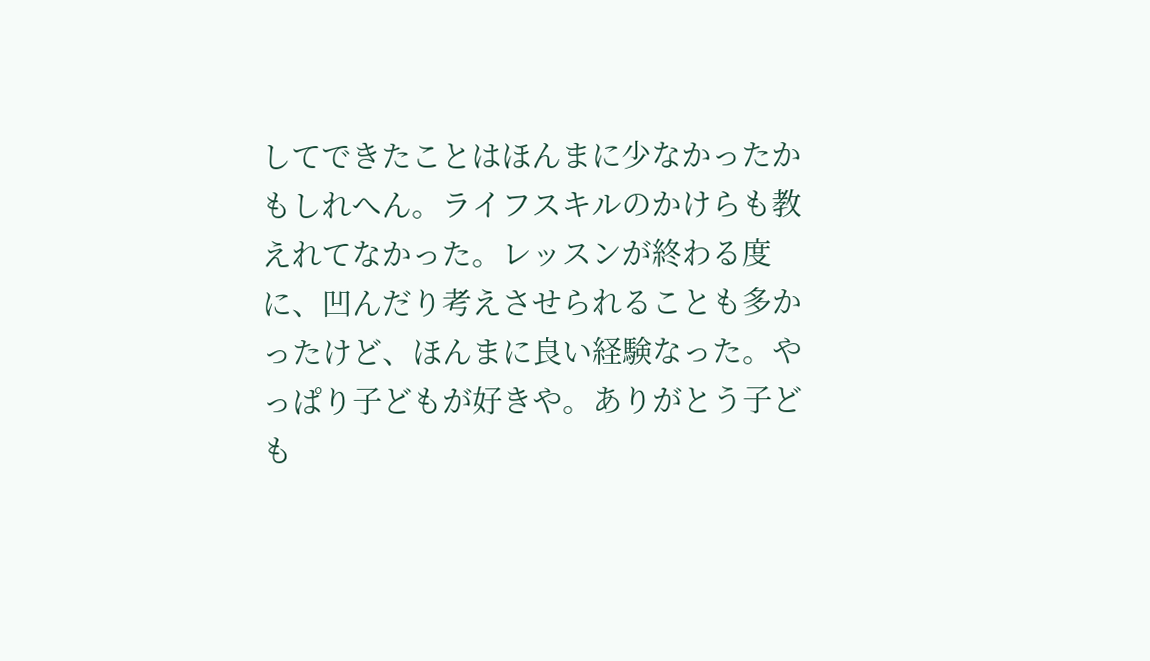してできたことはほんまに少なかったかもしれへん。ライフスキルのかけらも教えれてなかった。レッスンが終わる度に、凹んだり考えさせられることも多かったけど、ほんまに良い経験なった。やっぱり子どもが好きや。ありがとう子ども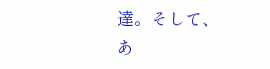達。そして、あ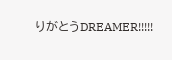りがとうDREAMER!!!!!